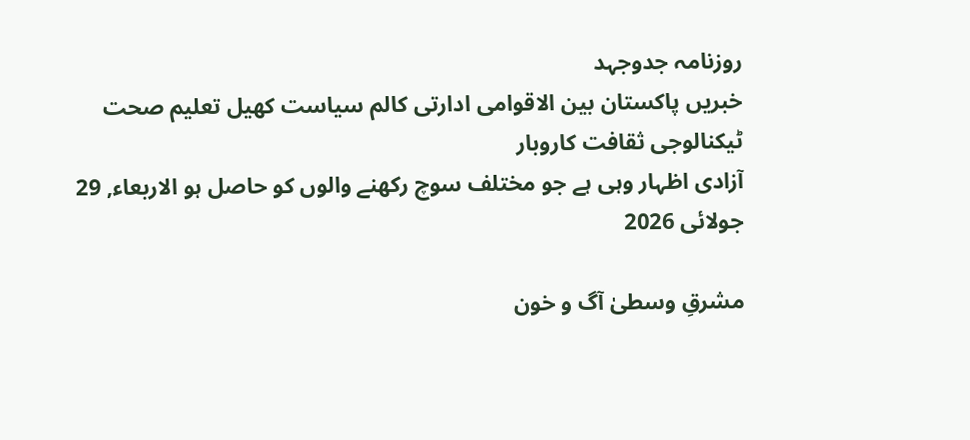روزنامہ جدوجہد
خبریں پاکستان بین الاقوامی ادارتی کالم سیاست کھیل تعلیم صحت ٹیکنالوجی ثقافت کاروبار
آزادی اظہار وہی ہے جو مختلف سوچ رکھنے والوں کو حاصل ہو الاربعاء, 29 جولائی 2026

مشرقِ وسطیٰ آگ و خون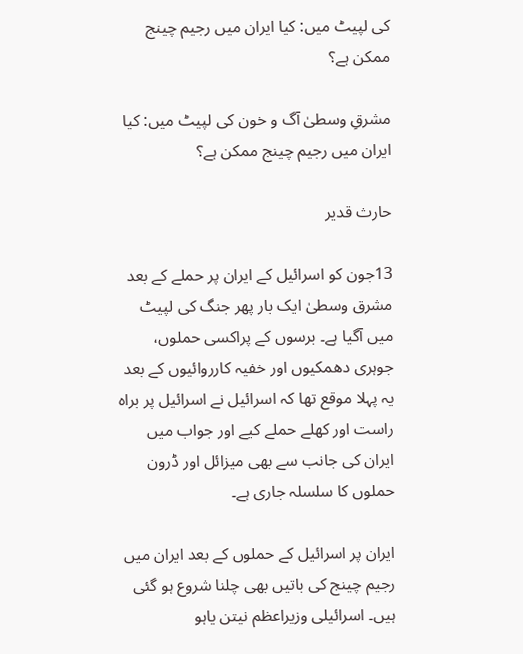کی لپیٹ میں: کیا ایران میں رجیم چینج ممکن ہے؟

مشرقِ وسطیٰ آگ و خون کی لپیٹ میں: کیا ایران میں رجیم چینج ممکن ہے؟

حارث قدیر

13جون کو اسرائیل کے ایران پر حملے کے بعد مشرق وسطیٰ ایک بار پھر جنگ کی لپیٹ میں آگیا ہے۔ برسوں کے پراکسی حملوں، جوہری دھمکیوں اور خفیہ کارروائیوں کے بعد یہ پہلا موقع تھا کہ اسرائیل نے اسرائیل پر براہ راست اور کھلے حملے کیے اور جواب میں ایران کی جانب سے بھی میزائل اور ڈرون حملوں کا سلسلہ جاری ہے۔

ایران پر اسرائیل کے حملوں کے بعد ایران میں رجیم چینج کی باتیں بھی چلنا شروع ہو گئی ہیں۔ اسرائیلی وزیراعظم نیتن یاہو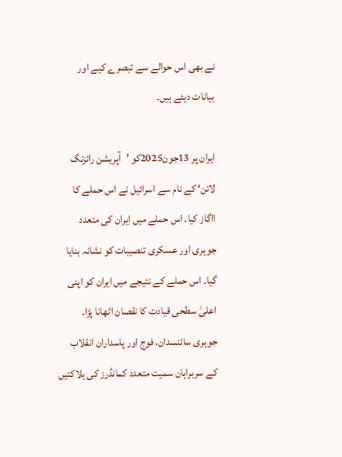نے بھی اس حوالے سے تبصرے کیے اور بیانات دیئے ہیں۔

ایران پر 13جون2025کو ’آپریشن رائزنگ لائن‘ کے نام سے اسرائیل نے اس حملے کا ااگاز کیا۔ اس حملے میں ایران کی متعدد جوہری اور عسکری تنصیبات کو نشانہ بنایا گیا۔ اس حملے کے نتیجے میں ایران کو اپنی اعلیٰ سطحی قیادت کا نقصان اٹھانا پڑا۔ جوہری سائنسدان، فوج اور پاسداران انقلاب کے سربراہان سمیت متعدد کمانڈرز کی ہلاکتیں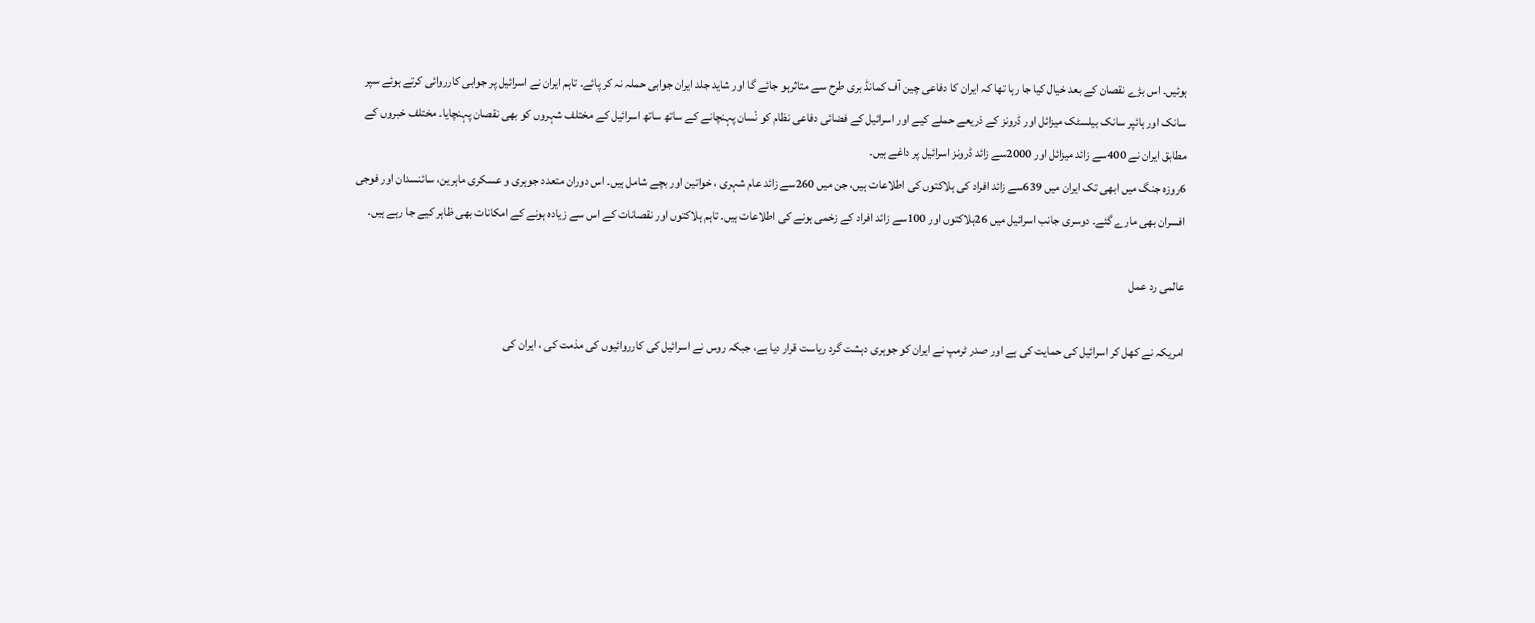ہوئیں۔ اس بڑے نقصان کے بعد خیال کیا جا رہا تھا کہ ایران کا دفاعی چین آف کمانڈ بری طرح سے متاثرہو جائے گا اور شاید جلد ایران جوابی حملہ نہ کر پائے۔ تاہم ایران نے اسرائیل پر جوابی کارروائی کرتے ہوئے سپر سانک اور ہائپر سانک بیلسٹک میزائل اور ڈرونز کے ذریعے حملے کیے اور اسرائیل کے فضائی دفاعی نظام کو نْسان پہنچانے کے ساتھ ساتھ اسرائیل کے مختلف شہروں کو بھی نقصان پہنچایا۔ مختلف خبروں کے مطابق ایران نے 400سے زائد میزائل اور 2000سے زائد ڈرونز اسرائیل پر داغے ہیں۔
6روزہ جنگ میں ابھی تک ایران میں 639سے زائد افراد کی ہلاکتوں کی اطلاعات ہیں، جن میں 260سے زائد عام شہری ، خواتین اور بچے شامل ہیں۔ اس دوران متعدد جوہری و عسکری ماہرین، سائنسدان اور فوجی افسران بھی مارے گئے۔ دوسری جانب اسرائیل میں 26ہلاکتوں اور 100سے زائد افراد کے زخمی ہونے کی اطلاعات ہیں۔ تاہم ہلاکتوں اور نقصانات کے اس سے زیادہ ہونے کے امکانات بھی ظاہر کیے جا رہے ہیں۔

عالمی رد عمل

امریکہ نے کھل کر اسرائیل کی حمایت کی ہے اور صدر ٹرمپ نے ایران کو جوہری دہشت گرد ریاست قرار دیا ہے، جبکہ روس نے اسرائیل کی کارروائیوں کی مذمت کی ، ایران کی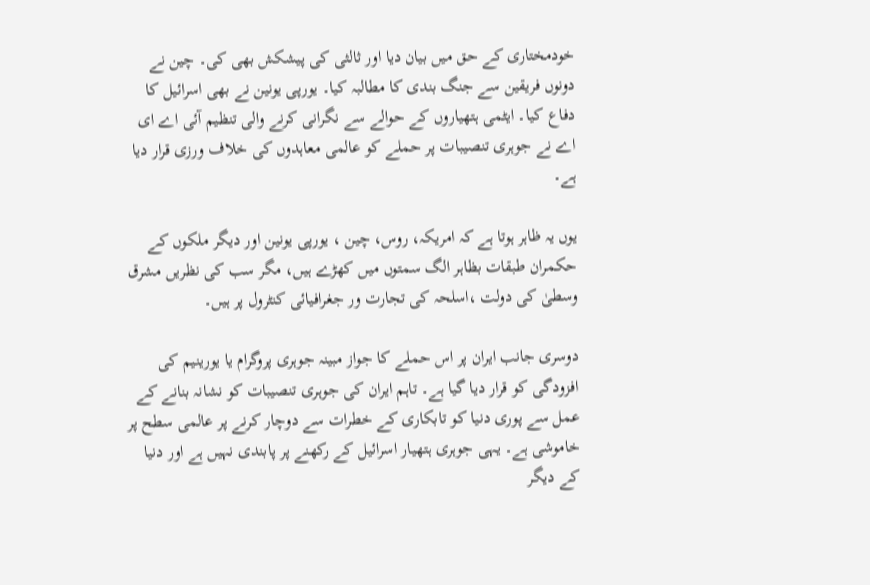خودمختاری کے حق میں بیان دیا اور ثالثی کی پیشکش بھی کی۔ چین نے دونوں فریقین سے جنگ بندی کا مطالبہ کیا۔ یورپی یونین نے بھی اسرائیل کا دفاع کیا۔ ایٹمی ہتھیاروں کے حوالے سے نگرانی کرنے والی تنظیم آئی اے ای اے نے جوہری تنصیبات پر حملے کو عالمی معاہدوں کی خلاف ورزی قرار دیا ہے۔

یوں یہ ظاہر ہوتا ہے کہ امریکہ، روس، چین ، یورپی یونین اور دیگر ملکوں کے حکمران طبقات بظاہر الگ سمتوں میں کھڑے ہیں، مگر سب کی نظریں مشرق وسطیٰ کی دولت ،اسلحہ کی تجارت ور جغرافیائی کنٹرول پر ہیں۔

دوسری جانب ایران پر اس حملے کا جواز مبینہ جوہری پروگرام یا یورینیم کی افزودگی کو قرار دیا گیا ہے۔ تاہم ایران کی جوہری تنصیبات کو نشانہ بنانے کے عمل سے پوری دنیا کو تابکاری کے خطرات سے دوچار کرنے پر عالمی سطح پر خاموشی ہے۔ یہی جوہری ہتھیار اسرائیل کے رکھنے پر پابندی نہیں ہے اور دنیا کے دیگر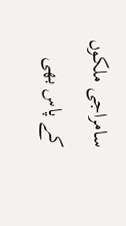سامراجی ملکوں کے پاس بھی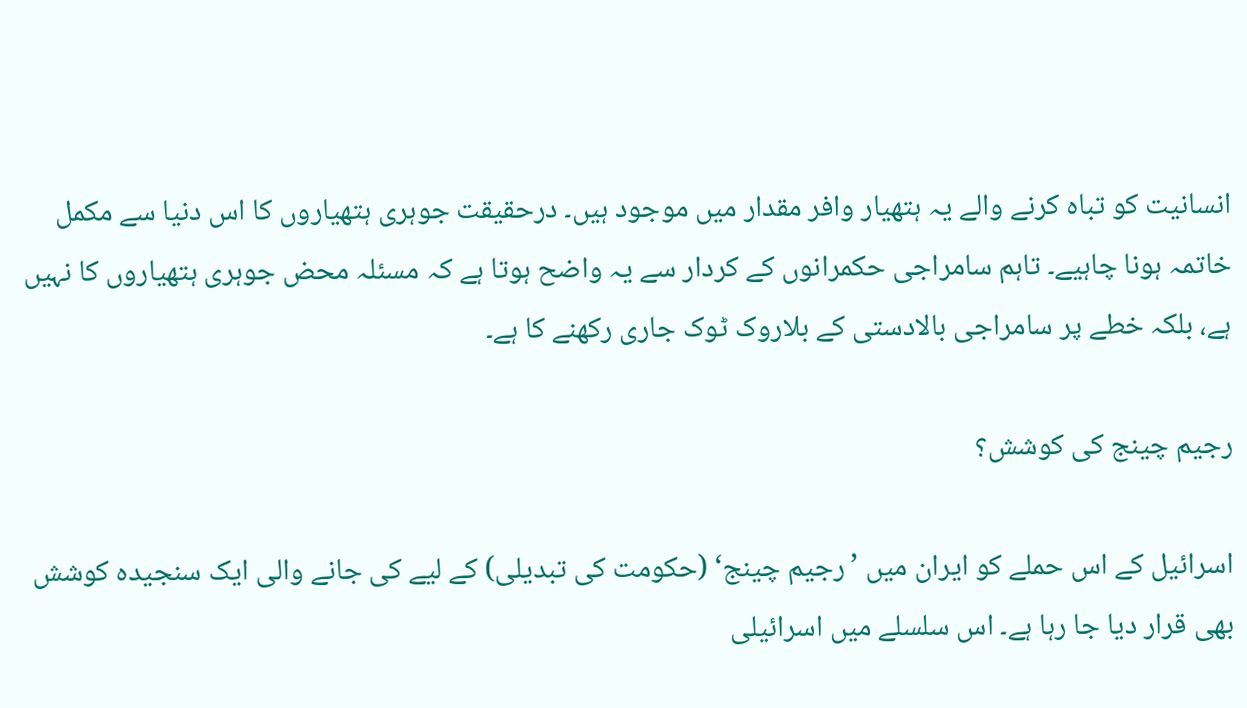انسانیت کو تباہ کرنے والے یہ ہتھیار وافر مقدار میں موجود ہیں۔ درحقیقت جوہری ہتھیاروں کا اس دنیا سے مکمل خاتمہ ہونا چاہیے۔ تاہم سامراجی حکمرانوں کے کردار سے یہ واضح ہوتا ہے کہ مسئلہ محض جوہری ہتھیاروں کا نہیں ہے، بلکہ خطے پر سامراجی بالادستی کے بلاروک ٹوک جاری رکھنے کا ہے۔

رجیم چینج کی کوشش؟

اسرائیل کے اس حملے کو ایران میں ’رجیم چینج‘ (حکومت کی تبدیلی) کے لیے کی جانے والی ایک سنجیدہ کوشش بھی قرار دیا جا رہا ہے۔ اس سلسلے میں اسرائیلی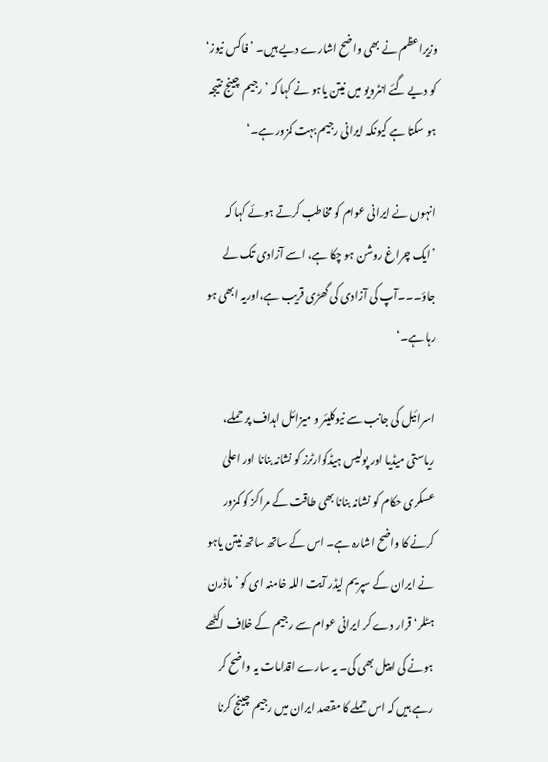وزیراعظم نے بھی واضح اشارے دیے ہیں۔ ’فاکس نیوز‘ کو دیے گئے انٹرویو میں نیتن یاہو نے کہا کہ ’رجیم چینج نتیجہ ہو سکتا ہے کیونکہ ایرانی رجیم بہت کمزور ہے۔‘

انہوں نے ایرانی عوام کو مخاطب کرتے ہوئے کہا کہ ’ایک چراغ روشن ہو چکا ہے، اسے آزادی تک لے جاؤ۔۔۔آپ کی آزادی کی گھڑی قریب ہے،اوریہ ابھی ہو رہا ہے۔‘

اسرائیل کی جانب سے نیوکلیئر و میزائل اہداف پر حملے، ریاستی میڈیا اور پولیس ہیڈکوارٹرز کو نشانہ بنانا اور اعلیٰ عسکری حکام کو نشانہ بنانا بھی طاقت کے مراکز کو کمزور کرنے کا واضح اشارہ ہے۔ اس کے ساتھ ساتھ نیتن یاہو نے ایران کے سپریم لیڈر آیت اللہ خامنہ ای کو ’ماڈرن ہٹلر‘ قرار دے کر ایرانی عوام سے رجیم کے خلاف اکٹھے ہونے کی اپیل بھی کی۔ یہ سارے اقدامات یہ واضح کر رہے ہیں کہ اس حملے کا مقصد ایران میں رجیم چینج کرنا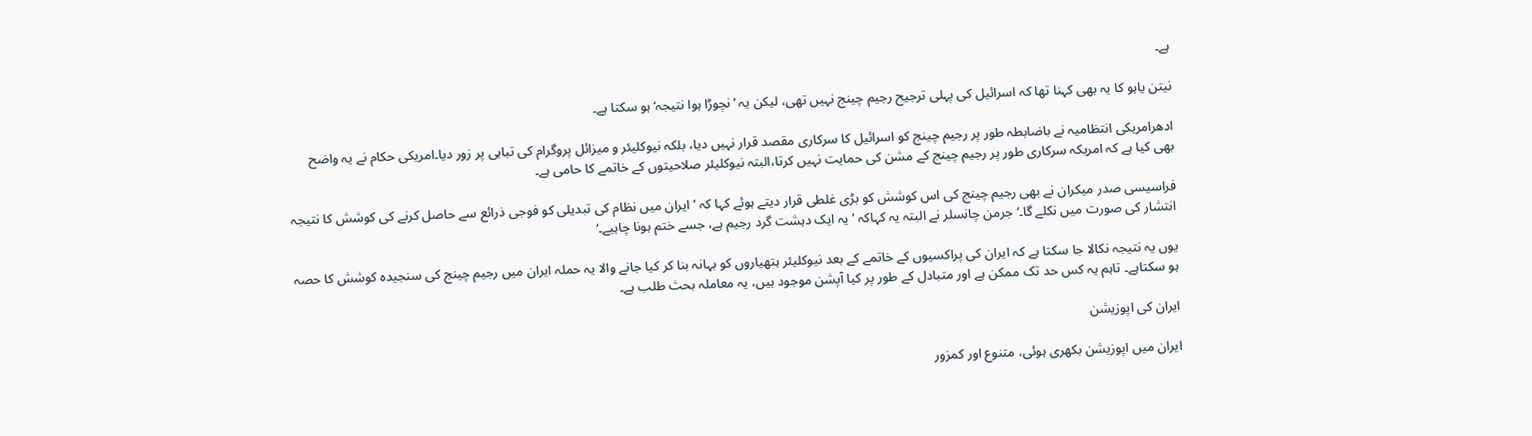ہے۔

نیتن یاہو کا یہ بھی کہنا تھا کہ اسرائیل کی پہلی ترجیح رجیم چینج نہیں تھی، لیکن یہ ’نچوڑا ہوا نتیجہ‘ ہو سکتا ہے۔

ادھرامریکی انتظامیہ نے باضابطہ طور پر رجیم چینج کو اسرائیل کا سرکاری مقصد قرار نہیں دیا، بلکہ نیوکلیئر و میزائل پروگرام کی تباہی پر زور دیا۔امریکی حکام نے یہ واضح بھی کیا ہے کہ امریکہ سرکاری طور پر رجیم چینج کے مشن کی حمایت نہیں کرتا،البتہ نیوکلیئر صلاحیتوں کے خاتمے کا حامی ہے۔

فراسیسی صدر میکران نے بھی رجیم چینج کی اس کوشش کو بڑی غلطی قرار دیتے ہوئے کہا کہ ’ایران میں نظام کی تبدیلی کو فوجی ذرائع سے حاصل کرنے کی کوشش کا نتیجہ انتشار کی صورت میں نکلے گا۔‘جرمن چانسلر نے البتہ یہ کہاکہ ’یہ ایک دہشت گرد رجیم ہے، جسے ختم ہونا چاہیے۔‘

یوں یہ نتیجہ نکالا جا سکتا ہے کہ ایران کی پراکسیوں کے خاتمے کے بعد نیوکلیئر ہتھیاروں کو بہانہ بنا کر کیا جانے والا یہ حملہ ایران میں رجیم چینج کی سنجیدہ کوشش کا حصہ ہو سکتاہے۔ تاہم یہ کس حد تک ممکن ہے اور متبادل کے طور پر کیا آپشن موجود ہیں، یہ معاملہ بحث طلب ہے۔

ایران کی اپوزیشن

ایران میں اپوزیشن بکھری ہوئی، متنوع اور کمزور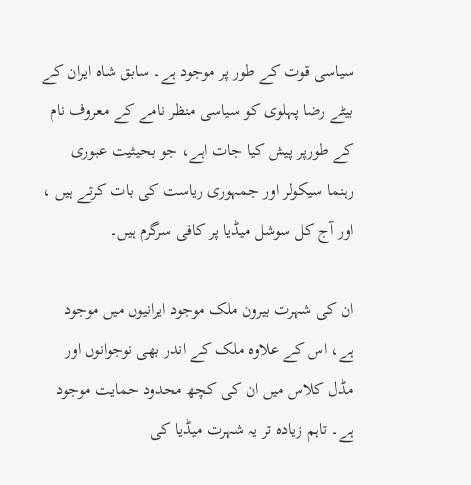سیاسی قوت کے طور پر موجود ہے۔ سابق شاہ ایران کے بیٹے رضا پہلوی کو سیاسی منظر نامے کے معروف نام کے طورپر پیش کیا جات اہے، جو بحیثیت عبوری رہنما سیکولر اور جمہوری ریاست کی بات کرتے ہیں ، اور آج کل سوشل میڈیا پر کافی سرگرم ہیں۔

ان کی شہرت بیرون ملک موجود ایرانیوں میں موجود ہے، اس کے علاوہ ملک کے اندر بھی نوجوانوں اور مڈل کلاس میں ان کی کچھ محدود حمایت موجود ہے۔ تاہم زیادہ تر یہ شہرت میڈیا کی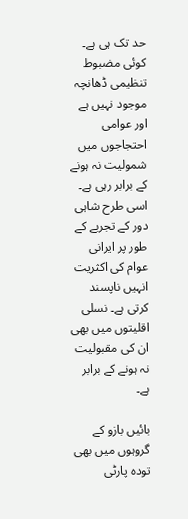حد تک ہی ہے۔ کوئی مضبوط تنظیمی ڈھانچہ موجود نہیں ہے اور عوامی احتجاجوں میں شمولیت نہ ہونے کے برابر رہی ہے۔ اسی طرح شاہی دور کے تجربے کے طور پر ایرانی عوام کی اکثریت انہیں ناپسند کرتی ہے۔ نسلی اقلیتوں میں بھی ان کی مقبولیت نہ ہونے کے برابر ہے۔

بائیں بازو کے گروہوں میں بھی تودہ پارٹی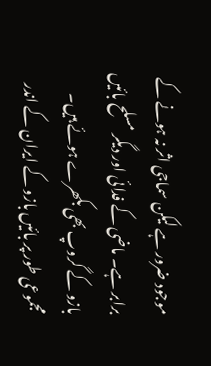موجود ضرور ہے لیکن سماجی اثر نہ ہونے کے برابر ہے۔ ماضی کے فدائی اور دیگر مسلح بائیں بازو کے گروپ بھی بکھرے ہوئے ہیں۔ مجموعی طور پر بائیں بازو کے ایران کے اندر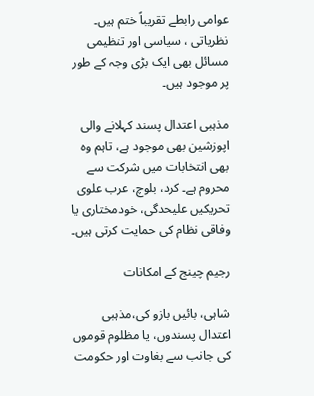عوامی رابطے تقریباً ختم ہیں۔ نظریاتی ، سیاسی اور تنظیمی مسائل بھی ایک بڑی وجہ کے طور پر موجود ہیں۔

مذہبی اعتدال پسند کہلانے والی اپوزشین بھی موجود ہے، تاہم وہ بھی انتخابات میں شرکت سے محروم ہے۔ کرد، بلوچ، عرب علوی تحریکیں علیحدگی، خودمختاری یا وفاقی نظام کی حمایت کرتی ہیں۔

رجیم چینج کے امکانات

شاہی، بائیں بازو کی،مذہبی اعتدال پسندوں، یا مظلوم قوموں کی جانب سے بغاوت اور حکومت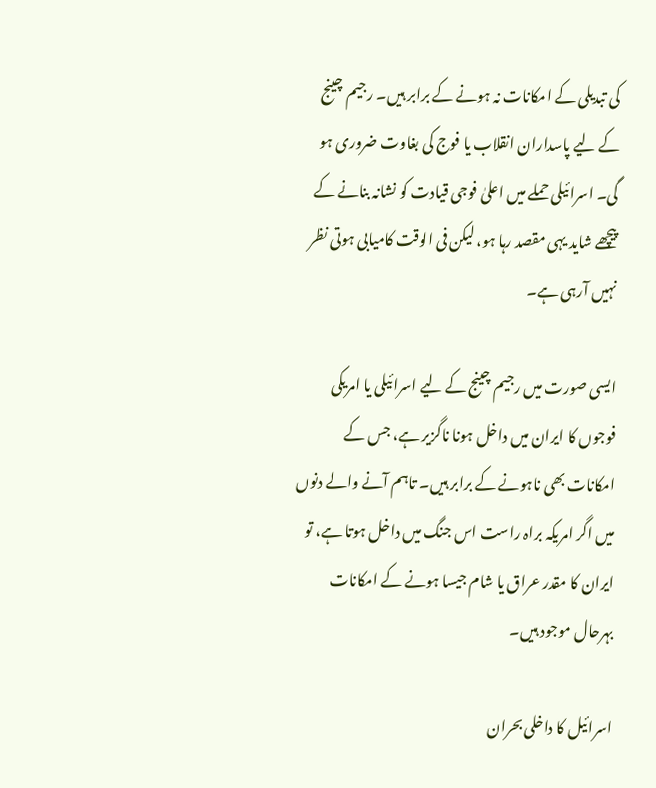کی تبدیلی کے امکانات نہ ہونے کے برابر ہیں۔ رجیم چینج کے لیے پاسداران انقلاب یا فوج کی بغاوت ضروری ہو گی۔ اسرائیلی حملے میں اعلیٰ فوجی قیادت کو نشانہ بنانے کے پیچھے شاید یہی مقصد رہا ہو، لیکن فی الوقت کامیابی ہوتی نظر نہیں آرہی ہے۔

ایسی صورت میں رجیم چینج کے لیے اسرائیلی یا امریکی فوجوں کا ایران میں داخل ہونا ناگزیر ہے، جس کے امکانات بھی ناہونے کے برابر ہیں۔ تاہم آنے والے دنوں میں اگر امریکہ براہ راست اس جنگ میں داخل ہوتا ہے، تو ایران کا مقدر عراق یا شام جیسا ہونے کے امکانات بہرحال موجود ہیں۔

اسرائیل کا داخلی بحران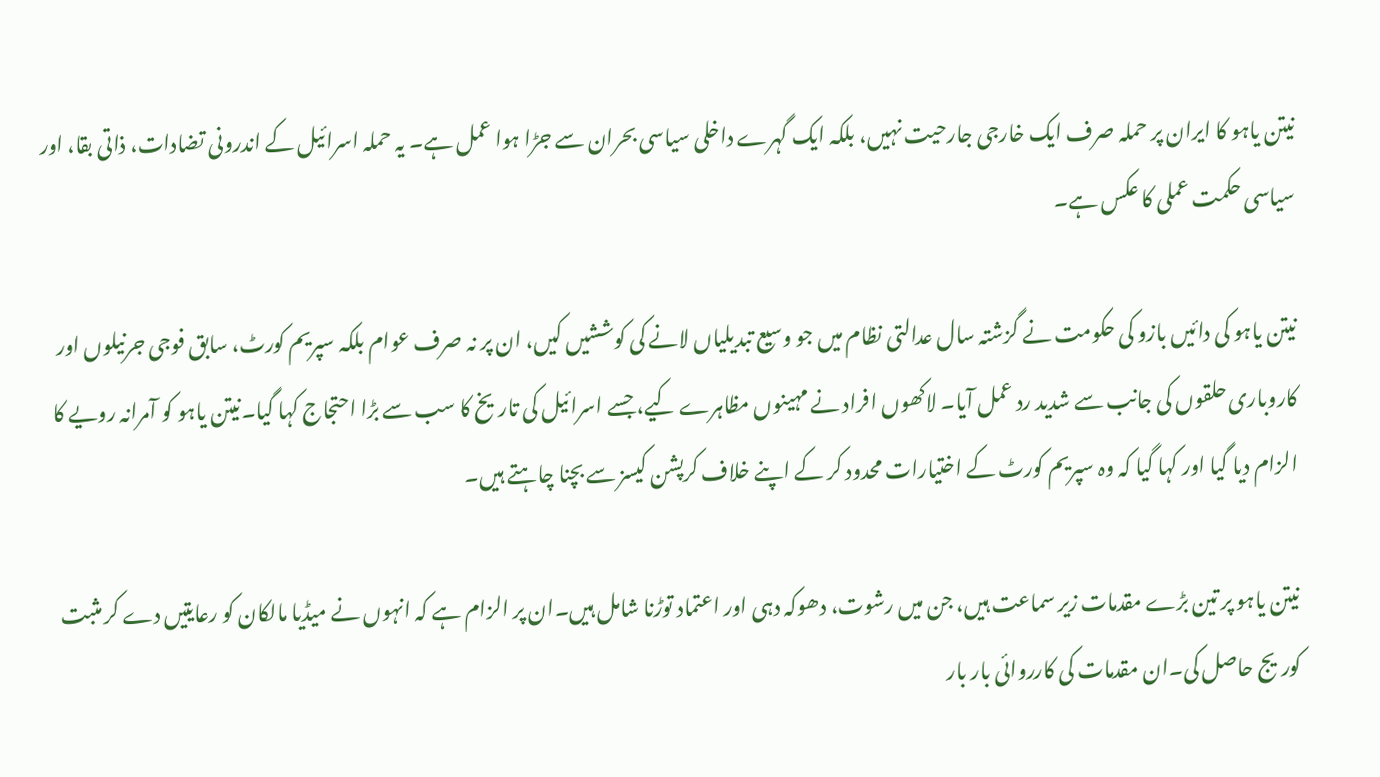نیتن یاہو کا ایران پر حملہ صرف ایک خارجی جارحیت نہیں، بلکہ ایک گہرے داخلی سیاسی بحران سے جڑا ہوا عمل ہے۔ یہ حملہ اسرائیل کے اندرونی تضادات، ذاتی بقا، اور سیاسی حکمت عملی کا عکس ہے۔

نیتن یاہو کی دائیں بازو کی حکومت نے گزشتہ سال عدالتی نظام میں جو وسیع تبدیلیاں لانے کی کوششیں کیں، ان پر نہ صرف عوام بلکہ سپریم کورٹ، سابق فوجی جرنیلوں اور کاروباری حلقوں کی جانب سے شدید رد عمل آیا۔ لاکھوں افراد نے مہینوں مظاہرے کیے، جسے اسرائیل کی تاریخ کا سب سے بڑا احتجاج کہا گیا۔نیتن یاہو کو آمرانہ رویے کا الزام دیا گیا اور کہا گیا کہ وہ سپریم کورٹ کے اختیارات محدود کر کے اپنے خلاف کرپشن کیسز سے بچنا چاہتے ہیں۔

نیتن یاہو پر تین بڑے مقدمات زیر سماعت ہیں، جن میں رشوت، دھوکہ دہی اور اعتماد توڑنا شامل ہیں۔ان پر الزام ہے کہ انہوں نے میڈیا مالکان کو رعایتیں دے کر مثبت کوریج حاصل کی۔ان مقدمات کی کارروائی بار بار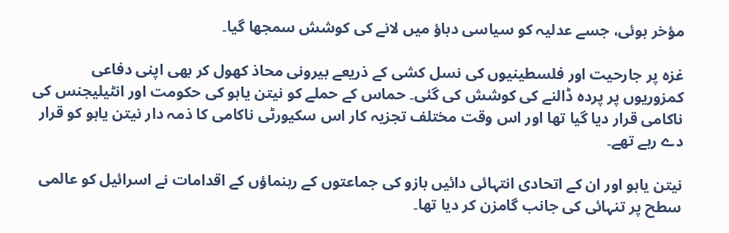مؤخر ہوئی، جسے عدلیہ کو سیاسی دباؤ میں لانے کی کوشش سمجھا گیا۔

غزہ پر جارحیت اور فلسطینیوں کی نسل کشی کے ذریعے بیرونی محاذ کھول کر بھی اپنی دفاعی کمزوریوں پر پردہ ڈالنے کی کوشش کی گئی۔ حماس کے حملے کو نیتن یاہو کی حکومت اور انٹیلیجنس کی ناکامی قرار دیا گیا تھا اور اس وقت مختلف تجزیہ کار اس سکیورٹی ناکامی کا ذمہ دار نیتن یاہو کو قرار دے رہے تھے۔

نیتن یاہو اور ان کے اتحادی انتہائی دائیں بازو کی جماعتوں کے رہنماؤں کے اقدامات نے اسرائیل کو عالمی سطح پر تنہائی کی جانب گامزن کر دیا تھا۔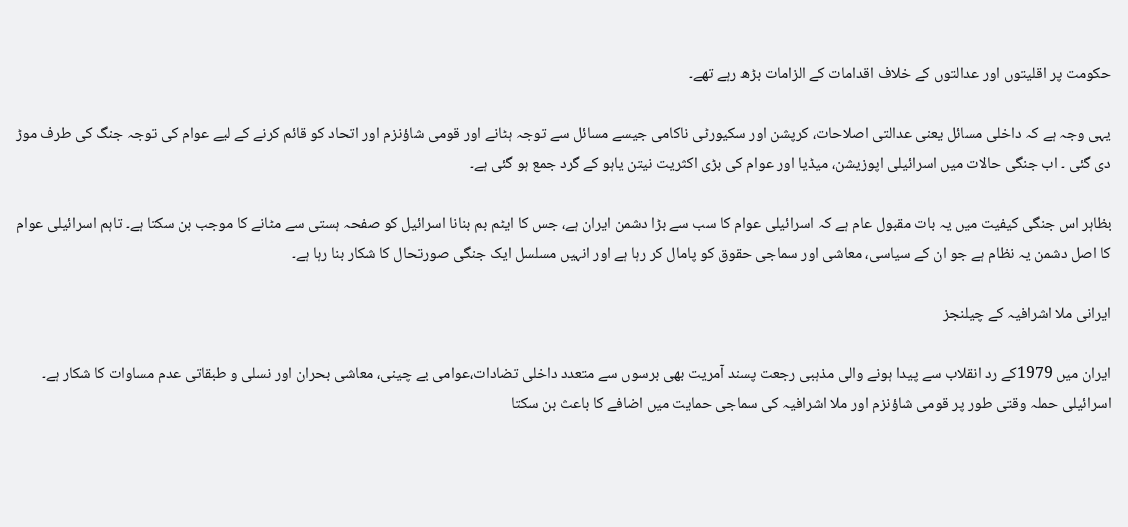حکومت پر اقلیتوں اور عدالتوں کے خلاف اقدامات کے الزامات بڑھ رہے تھے۔

یہی وجہ ہے کہ داخلی مسائل یعنی عدالتی اصلاحات، کرپشن اور سکیورٹی ناکامی جیسے مسائل سے توجہ ہٹانے اور قومی شاؤنزم اور اتحاد کو قائم کرنے کے لیے عوام کی توجہ جنگ کی طرف موڑ دی گئی ۔ اب جنگی حالات میں اسرائیلی اپوزیشن، میڈیا اور عوام کی بڑی اکثریت نیتن یاہو کے گرد جمع ہو گئی ہے۔

بظاہر اس جنگی کیفیت میں یہ بات مقبول عام ہے کہ اسرائیلی عوام کا سب سے بڑا دشمن ایران ہے، جس کا ایٹم بم بنانا اسرائیل کو صفحہ ہستی سے مٹانے کا موجب بن سکتا ہے۔ تاہم اسرائیلی عوام کا اصل دشمن یہ نظام ہے جو ان کے سیاسی، معاشی اور سماجی حقوق کو پامال کر رہا ہے اور انہیں مسلسل ایک جنگی صورتحال کا شکار بنا رہا ہے۔

ایرانی ملا اشرافیہ کے چیلنجز

ایران میں 1979کے رد انقلاب سے پیدا ہونے والی مذہبی رجعت پسند آمریت بھی برسوں سے متعدد داخلی تضادات،عوامی بے چینی، معاشی بحران اور نسلی و طبقاتی عدم مساوات کا شکار ہے۔ اسرائیلی حملہ وقتی طور پر قومی شاؤنزم اور ملا اشرافیہ کی سماجی حمایت میں اضافے کا باعث بن سکتا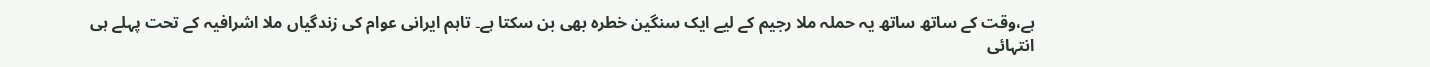ہے،وقت کے ساتھ ساتھ یہ حملہ ملا رجیم کے لیے ایک سنگین خطرہ بھی بن سکتا ہے۔ تاہم ایرانی عوام کی زندگیاں ملا اشرافیہ کے تحت پہلے ہی انتہائی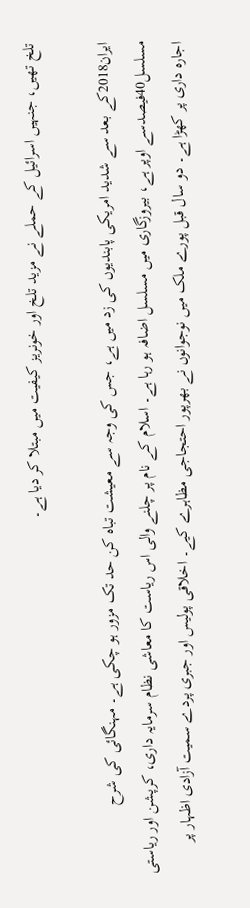تلخ تھیں، جنہیں اسرائیل کے حملے نے مزید تلخ اور خونریز کیفیت میں مبتلا کر دیا ہے۔

ایران2018کے بعد سے شدید امریکی پابندیوں کی زد میں ہے، جس کی وجہ سے معیشت تباہ کن حد تک مزور ہو چکی ہے۔ مہنگائی کی شرح مسلسل40فیصدسے اوپر ہے، بیروزگاری میں مسلسل اضافہ ہو رہا ہے۔ اسلام کے نام پر چلنے والی اس ریاست کا معاشی نظام سرمایہ داری، کرپشن اور ریاستی اجارہ داری پر کھڑا ہے۔ دو سال قبل پورے ملک میں نوجوانوں نے بھرپور احتجاجی مظاہرے کیے۔ اخلاقی پولیس اور جبری پردے سمیت آزادی اظہار پر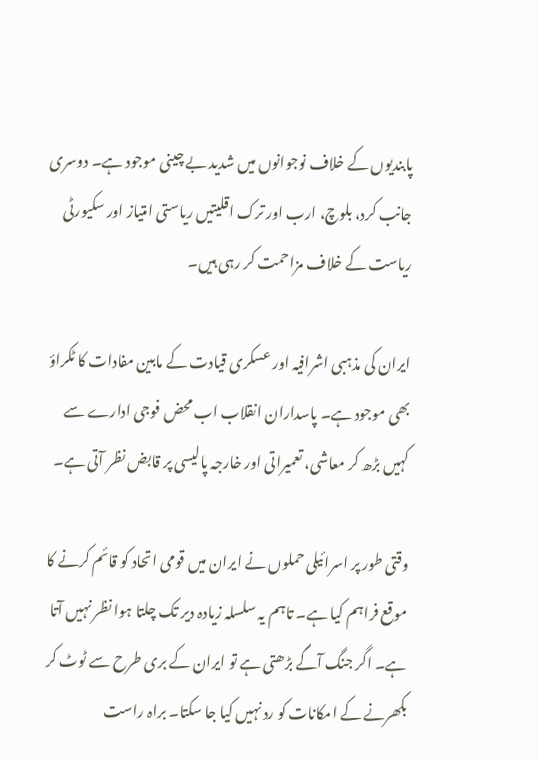پابندیوں کے خلاف نوجوانوں میں شدید بے چینی موجود ہے۔ دوسری جانب کرد، بلوچ، ارب اور ترک اقلیتیں ریاستی امتیاز اور سکیورٹی ریاست کے خلاف مزاحمت کر رہی ہیں۔

ایران کی مذہبی اشرافیہ اور عسکری قیادت کے مابین مفادات کا ٹکراؤ بھی موجود ہے۔ پاسداران انقلاب اب محض فوجی ادارے سے کہیں بڑھ کر معاشی، تعمیراتی اور خارجہ پالیسی پر قابض نظر آتی ہے۔

وقتی طور پر اسرائیلی حملوں نے ایران میں قومی اتحاد کو قائم کرنے کا موقع فراہم کیا ہے۔ تاہم یہ سلسلہ زیادہ دیر تک چلتا ہوا نظر نہیں آتا ہے۔ اگر جنگ آگے بڑھتی ہے تو ایران کے بری طرح سے ٹوٹ کر بکھرنے کے امکانات کو رد نہیں کیا جا سکتا۔ براہ راست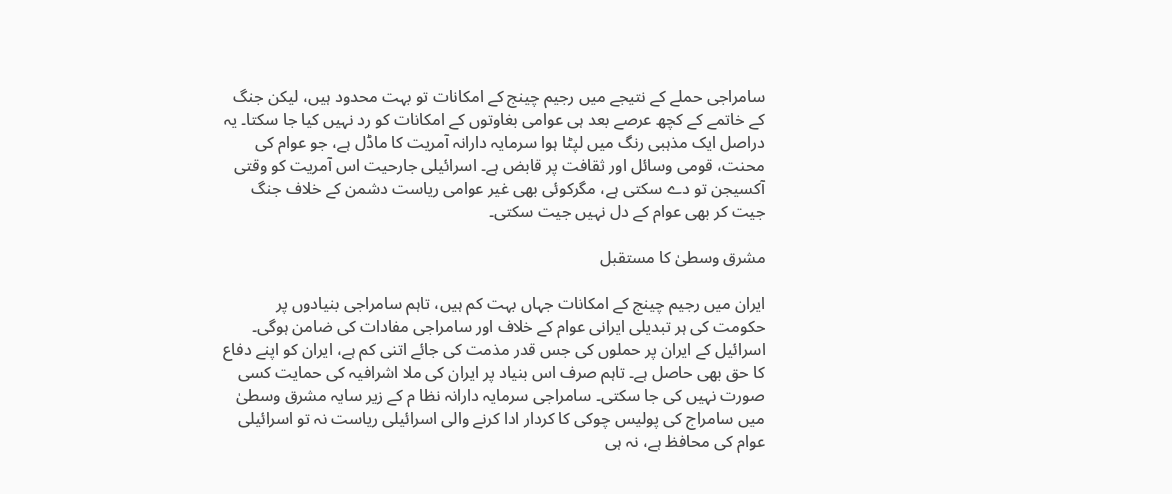سامراجی حملے کے نتیجے میں رجیم چینج کے امکانات تو بہت محدود ہیں، لیکن جنگ کے خاتمے کے کچھ عرصے بعد ہی عوامی بغاوتوں کے امکانات کو رد نہیں کیا جا سکتا۔ یہ دراصل ایک مذہبی رنگ میں لپٹا ہوا سرمایہ دارانہ آمریت کا ماڈل ہے، جو عوام کی محنت، قومی وسائل اور ثقافت پر قابض ہے۔ اسرائیلی جارحیت اس آمریت کو وقتی آکسیجن تو دے سکتی ہے، مگرکوئی بھی غیر عوامی ریاست دشمن کے خلاف جنگ جیت کر بھی عوام کے دل نہیں جیت سکتی۔

مشرق وسطیٰ کا مستقبل

ایران میں رجیم چینج کے امکانات جہاں بہت کم ہیں، تاہم سامراجی بنیادوں پر حکومت کی ہر تبدیلی ایرانی عوام کے خلاف اور سامراجی مفادات کی ضامن ہوگی۔ اسرائیل کے ایران پر حملوں کی جس قدر مذمت کی جائے اتنی کم ہے، ایران کو اپنے دفاع کا حق بھی حاصل ہے۔ تاہم صرف اس بنیاد پر ایران کی ملا اشرافیہ کی حمایت کسی صورت نہیں کی جا سکتی۔ سامراجی سرمایہ دارانہ نظا م کے زیر سایہ مشرق وسطیٰ میں سامراج کی پولیس چوکی کا کردار ادا کرنے والی اسرائیلی ریاست نہ تو اسرائیلی عوام کی محافظ ہے، نہ ہی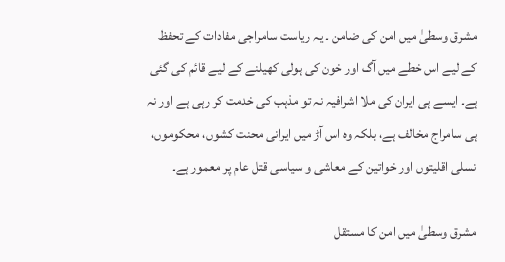مشرق وسطیٰ میں امن کی ضامن ۔ یہ ریاست سامراجی مفادات کے تحفظ کے لیے اس خطے میں آگ اور خون کی ہولی کھیلنے کے لیے قائم کی گئی ہے۔ ایسے ہی ایران کی ملا اشرافیہ نہ تو مذہب کی خدمت کر رہی ہے اور نہ ہی سامراج مخالف ہے، بلکہ وہ اس آڑ میں ایرانی محنت کشوں، محکوموں، نسلی اقلیتوں اور خواتین کے معاشی و سیاسی قتل عام پر معمور ہے۔

مشرق وسطیٰ میں امن کا مستقل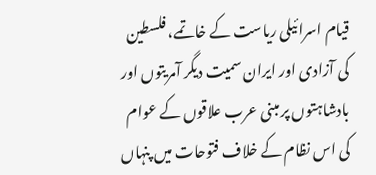قیام اسرائیلی ریاست کے خاتمے، فلسطین کی آزادی اور ایران سمیت دیگر آمریتوں اور بادشاہتوں پر مبنی عرب علاقوں کے عوام کی اس نظام کے خلاف فتوحات میں پنہاں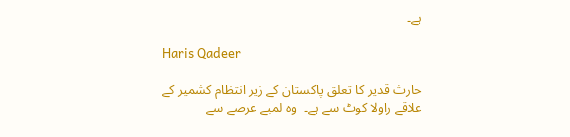ہے۔

Haris Qadeer

حارث قدیر کا تعلق پاکستان کے زیر انتظام کشمیر کے علاقے راولا کوٹ سے ہے۔  وہ لمبے عرصے سے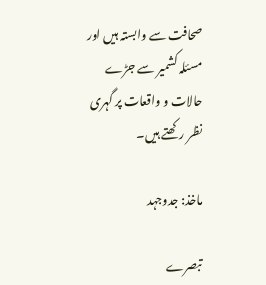صحافت سے وابستہ ہیں اور مسئلہ کشمیر سے جڑے حالات و واقعات پر گہری نظر رکھتے ہیں۔

ماخذ: جدوجہد

تبصرے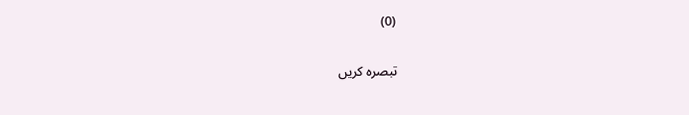(0)

تبصرہ کریں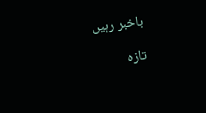باخبر رہیں

تازہ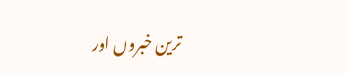ترین خبروں اور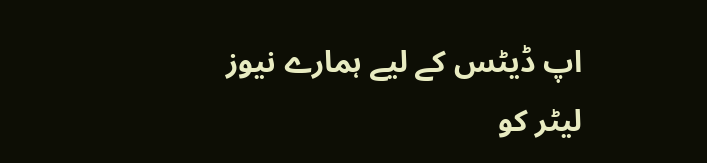اپ ڈیٹس کے لیے ہمارے نیوز لیٹر کو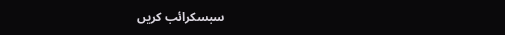سبسکرائب کریں